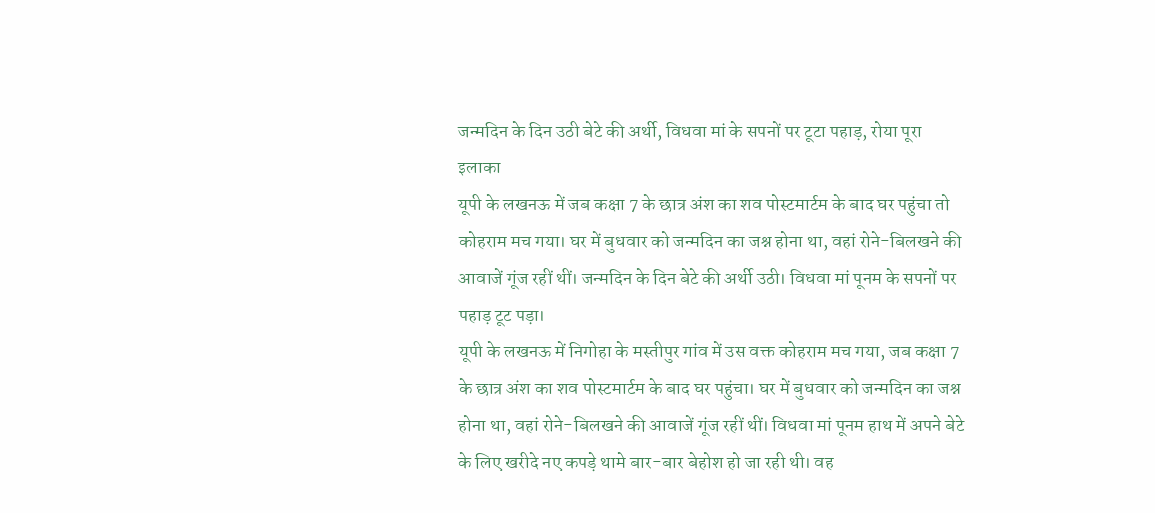जन्मदिन के दिन उठी बेटे की अर्थी, विधवा मां के सपनों पर टूटा पहाड़, रोया पूरा इलाका
यूपी के लखनऊ में जब कक्षा 7 के छात्र अंश का शव पोस्टमार्टम के बाद घर पहुंचा तो कोहराम मच गया। घर में बुधवार को जन्मदिन का जश्न होना था, वहां रोने-बिलखने की आवाजें गूंज रहीं थीं। जन्मदिन के दिन बेटे की अर्थी उठी। विधवा मां पूनम के सपनों पर पहाड़ टूट पड़ा।
यूपी के लखनऊ में निगोहा के मस्तीपुर गांव में उस वक्त कोहराम मच गया, जब कक्षा 7 के छात्र अंश का शव पोस्टमार्टम के बाद घर पहुंचा। घर में बुधवार को जन्मदिन का जश्न होना था, वहां रोने-बिलखने की आवाजें गूंज रहीं थीं। विधवा मां पूनम हाथ में अपने बेटे के लिए खरीदे नए कपड़े थामे बार-बार बेहोश हो जा रही थी। वह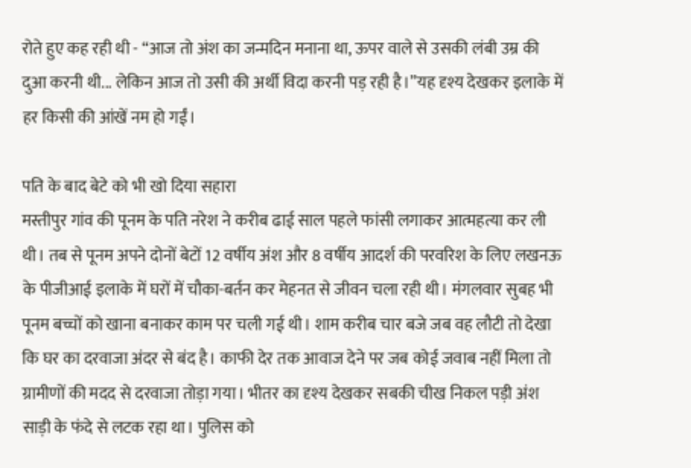रोते हुए कह रही थी - “आज तो अंश का जन्मदिन मनाना था, ऊपर वाले से उसकी लंबी उम्र की दुआ करनी थी... लेकिन आज तो उसी की अर्थी विदा करनी पड़ रही है।”यह दृश्य देखकर इलाके में हर किसी की आंखें नम हो गईं।

पति के बाद बेटे को भी खो दिया सहारा
मस्तीपुर गांव की पूनम के पति नरेश ने करीब ढाई साल पहले फांसी लगाकर आत्महत्या कर ली थी। तब से पूनम अपने दोनों बेटों 12 वर्षीय अंश और 8 वर्षीय आदर्श की परवरिश के लिए लखनऊ के पीजीआई इलाके में घरों में चौका-बर्तन कर मेहनत से जीवन चला रही थी। मंगलवार सुबह भी पूनम बच्चों को खाना बनाकर काम पर चली गई थी। शाम करीब चार बजे जब वह लौटी तो देखा कि घर का दरवाजा अंदर से बंद है। काफी देर तक आवाज देने पर जब कोई जवाब नहीं मिला तो ग्रामीणों की मदद से दरवाजा तोड़ा गया। भीतर का दृश्य देखकर सबकी चीख निकल पड़ी अंश साड़ी के फंदे से लटक रहा था। पुलिस को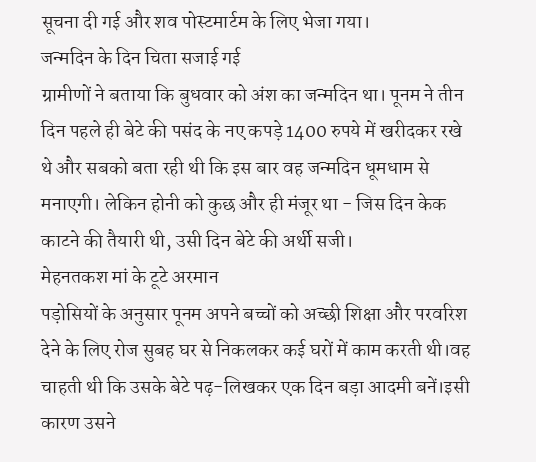सूचना दी गई और शव पोस्टमार्टम के लिए भेजा गया।
जन्मदिन के दिन चिता सजाई गई
ग्रामीणों ने बताया कि बुधवार को अंश का जन्मदिन था। पूनम ने तीन दिन पहले ही बेटे की पसंद के नए कपड़े 1400 रुपये में खरीदकर रखे थे और सबको बता रही थी कि इस बार वह जन्मदिन धूमधाम से मनाएगी। लेकिन होनी को कुछ और ही मंजूर था - जिस दिन केक काटने की तैयारी थी, उसी दिन बेटे की अर्थी सजी।
मेहनतकश मां के टूटे अरमान
पड़ोसियों के अनुसार पूनम अपने बच्चों को अच्छी शिक्षा और परवरिश देने के लिए रोज सुबह घर से निकलकर कई घरों में काम करती थी।वह चाहती थी कि उसके बेटे पढ़-लिखकर एक दिन बड़ा आदमी बनें।इसी कारण उसने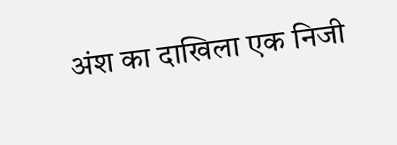अंश का दाखिला एक निजी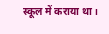स्कूल में कराया था।